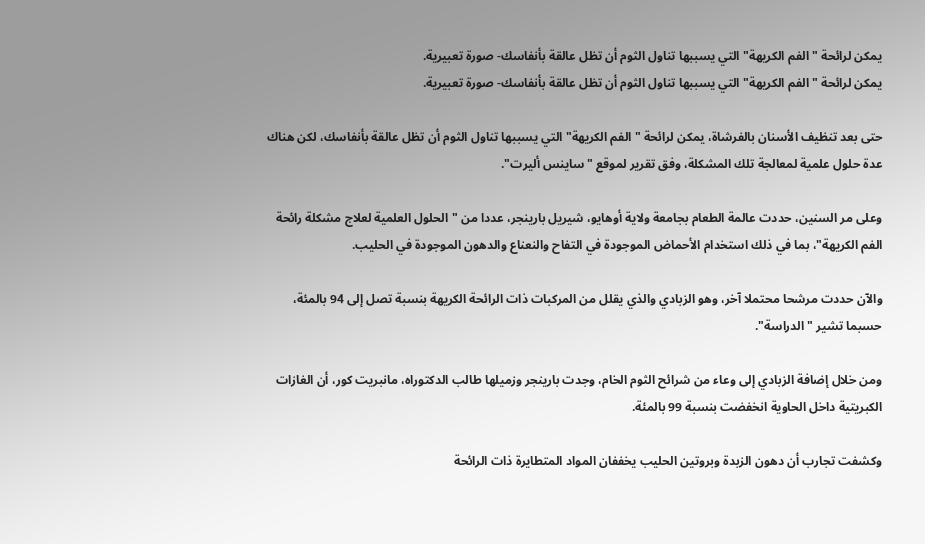يمكن لرائحة "الفم الكريهة" التي يسببها تناول الثوم أن تظل عالقة بأنفاسك- صورة تعبيرية.
يمكن لرائحة "الفم الكريهة" التي يسببها تناول الثوم أن تظل عالقة بأنفاسك- صورة تعبيرية.

حتى بعد تنظيف الأسنان بالفرشاة، يمكن لرائحة "الفم الكريهة" التي يسببها تناول الثوم أن تظل عالقة بأنفاسك، لكن هناك عدة حلول علمية لمعالجة تلك المشكلة، وفق تقرير لموقع "ساينس أليرت".

وعلى مر السنين، حددت عالمة الطعام بجامعة ولاية أوهايو، شيريل بارينجر، عددا من "الحلول العلمية لعلاج مشكلة رائحة الفم الكريهة"، بما في ذلك استخدام الأحماض الموجودة في التفاح والنعناع والدهون الموجودة في الحليب.

والآن حددت مرشحا محتملا آخر، وهو الزبادي والذي يقلل من المركبات ذات الرائحة الكريهة بنسبة تصل إلى 94 بالمئة، حسبما تشير "الدراسة".

ومن خلال إضافة الزبادي إلى وعاء من شرائح الثوم الخام، وجدت بارينجر وزميلها طالب الدكتوراه، مانبريت كور، أن الغازات الكبريتية داخل الحاوية انخفضت بنسبة 99 بالمئة.

وكشفت تجارب أن دهون الزبدة وبروتين الحليب يخففان المواد المتطايرة ذات الرائحة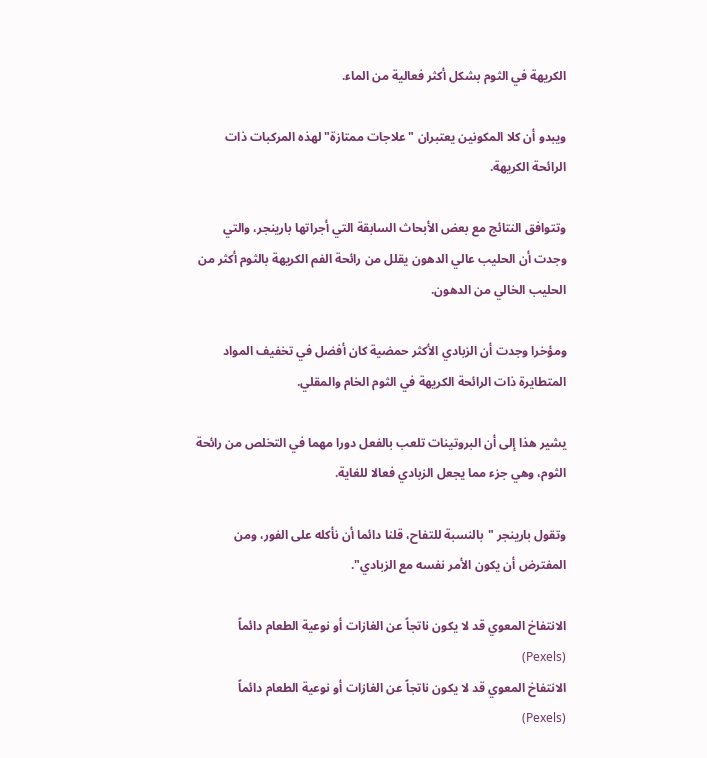الكريهة في الثوم بشكل أكثر فعالية من الماء.

ويبدو أن كلا المكونين يعتبران "علاجات ممتازة" لهذه المركبات ذات الرائحة الكريهة.

وتتوافق النتائج مع بعض الأبحاث السابقة التي أجراتها بارينجر، والتي وجدت أن الحليب عالي الدهون يقلل من رائحة الفم الكريهة بالثوم أكثر من الحليب الخالي من الدهون.

ومؤخرا وجدت أن الزبادي الأكثر حمضية كان أفضل في تخفيف المواد المتطايرة ذات الرائحة الكريهة في الثوم الخام والمقلي.

يشير هذا إلى أن البروتينات تلعب بالفعل دورا مهما في التخلص من رائحة الثوم، وهي جزء مما يجعل الزبادي فعالا للغاية.

وتقول بارينجر "بالنسبة للتفاح، قلنا دائما أن نأكله على الفور، ومن المفترض أن يكون الأمر نفسه مع الزبادي".

الانتفاخ المعوي قد لا يكون ناتجاً عن الغازات أو نوعية الطعام دائماً (Pexels)
الانتفاخ المعوي قد لا يكون ناتجاً عن الغازات أو نوعية الطعام دائماً (Pexels)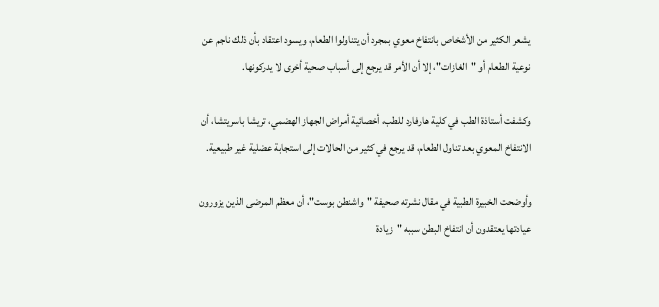يشعر الكثير من الأشخاص بانتفاخ معوي بمجرد أن يتناولوا الطعام، ويسود اعتقاد بأن ذلك ناجم عن نوعية الطعام أو "الغازات"، إلا أن الأمر قد يرجع إلى أسباب صحية أخرى لا يدركونها.

وكشفت أستاذة الطب في كلية هارفارد للطب، أخصائية أمراض الجهاز الهضمي، تريشا باسريتشا، أن الانتفاخ المعوي بعد تناول الطعام، قد يرجع في كثير من الحالات إلى استجابة عضلية غير طبيعية.

وأوضحت الخبيرة الطبية في مقال نشرته صحيفة "واشنطن بوست"، أن معظم المرضى الذين يزورون عيادتها يعتقدون أن انتفاخ البطن سببه "زيادة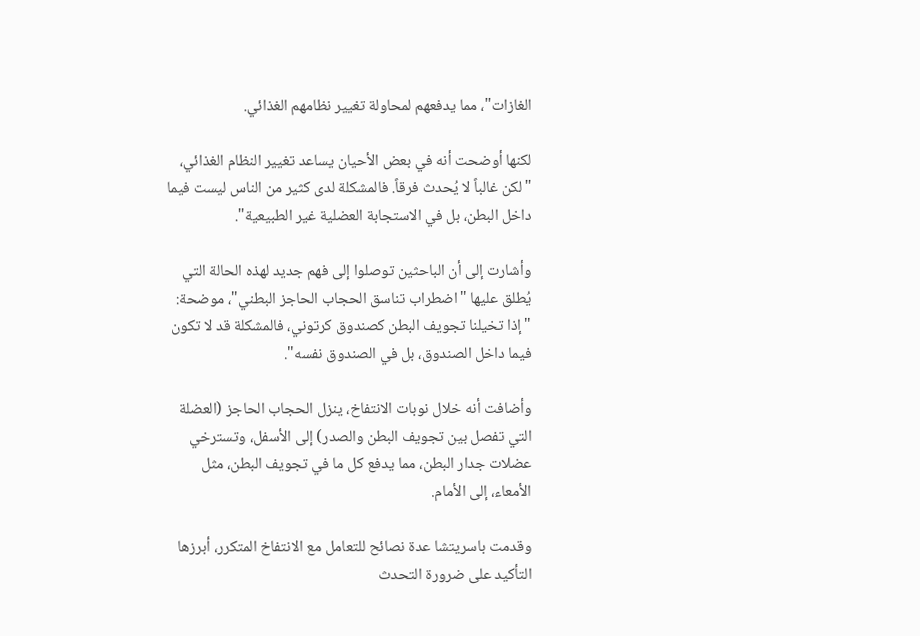الغازات"، مما يدفعهم لمحاولة تغيير نظامهم الغذائي.

لكنها أوضحت أنه في بعض الأحيان يساعد تغيير النظام الغذائي، "لكن غالباً لا يُحدث فرقاً. فالمشكلة لدى كثير من الناس ليست فيما داخل البطن، بل في الاستجابة العضلية غير الطبيعية".

وأشارت إلى أن الباحثين توصلوا إلى فهم جديد لهذه الحالة التي يُطلق عليها "اضطراب تناسق الحجاب الحاجز البطني"، موضحة: "إذا تخيلنا تجويف البطن كصندوق كرتوني، فالمشكلة قد لا تكون فيما داخل الصندوق، بل في الصندوق نفسه".

وأضافت أنه خلال نوبات الانتفاخ، ينزل الحجاب الحاجز (العضلة التي تفصل بين تجويف البطن والصدر) إلى الأسفل، وتسترخي عضلات جدار البطن، مما يدفع كل ما في تجويف البطن، مثل الأمعاء، إلى الأمام.

وقدمت باسريتشا عدة نصائح للتعامل مع الانتفاخ المتكرر، أبرزها التأكيد على ضرورة التحدث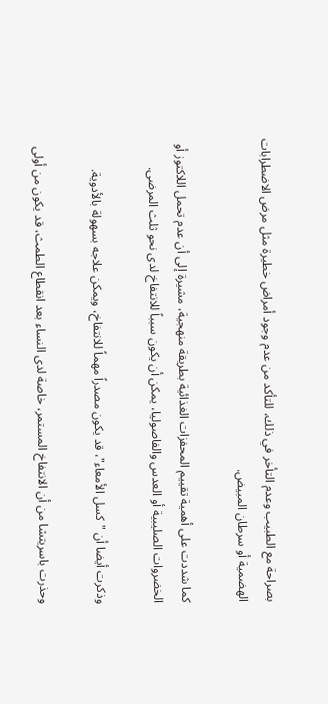بصراحة مع الطبيب وعدم التأخر في ذلك، للتأكد من عدم وجود أمراض خطيرة مثل مرض الاضطرابات الهضمية أو سرطان المبيض.

كما شددت على أهمية تقييم المحفزات الغذائية بطريقة منهجية، مشيرة إلى أن عدم تحمل اللاكتوز أو الخضروات الصليبية أو العدس والفاصوليا، يمكن أن يكون سبباً للانتفاخ لدى نحو ثلث المرضى.

وذكرت أيضا أن "كسل الأمعاء"، قد يكون مصدراً مهماً للانتفاخ، ويمكن علاجه بسهولة بالأدوية.

وحذرت باسريتشا من أن الانتفاخ المستمر، خاصة لدى النساء بعد انقطاع الطمث، قد يكون من أولى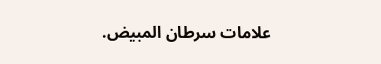علامات سرطان المبيض.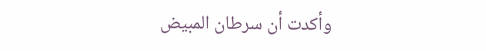وأكدت أن سرطان المبيض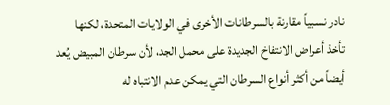نادر نسبياً مقارنة بالسرطانات الأخرى في الولايات المتحدة، لكنها تأخذ أعراض الانتفاخ الجديدة على محمل الجد، لأن سرطان المبيض يُعد أيضاً من أكثر أنواع السرطان التي يمكن عدم الانتباه له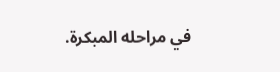في مراحله المبكرة.